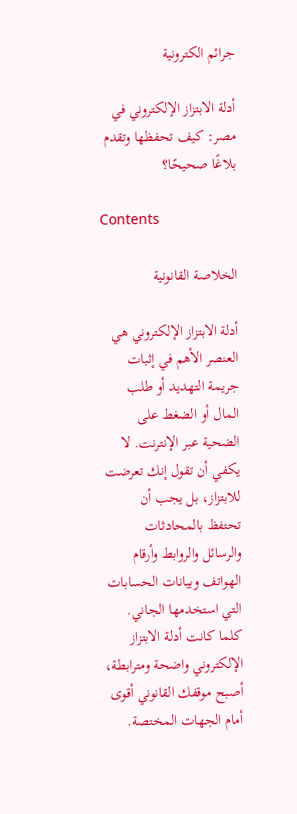جرائم الكترونية

أدلة الابتزاز الإلكتروني في مصر: كيف تحفظها وتقدم بلاغًا صحيحًا؟

Contents

الخلاصة القانونية

أدلة الابتزاز الإلكتروني هي العنصر الأهم في إثبات جريمة التهديد أو طلب المال أو الضغط على الضحية عبر الإنترنت. لا يكفي أن تقول إنك تعرضت للابتزاز، بل يجب أن تحتفظ بالمحادثات والرسائل والروابط وأرقام الهواتف وبيانات الحسابات التي استخدمها الجاني. كلما كانت أدلة الابتزاز الإلكتروني واضحة ومترابطة، أصبح موقفك القانوني أقوى أمام الجهات المختصة.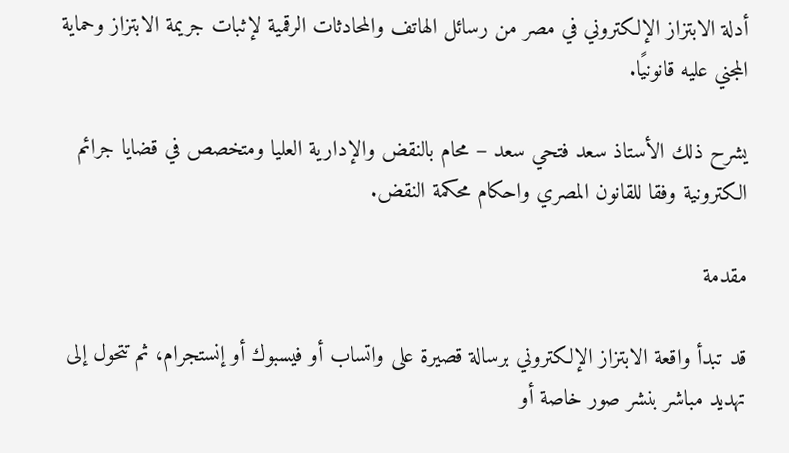أدلة الابتزاز الإلكتروني في مصر من رسائل الهاتف والمحادثات الرقمية لإثبات جريمة الابتزاز وحماية المجني عليه قانونيًا.

يشرح ذلك الأستاذ سعد فتحي سعد – محام بالنقض والإدارية العليا ومتخصص في قضايا جرائم الكترونية وفقا للقانون المصري واحكام محكمة النقض.

مقدمة

قد تبدأ واقعة الابتزاز الإلكتروني برسالة قصيرة على واتساب أو فيسبوك أو إنستجرام، ثم تتحول إلى تهديد مباشر بنشر صور خاصة أو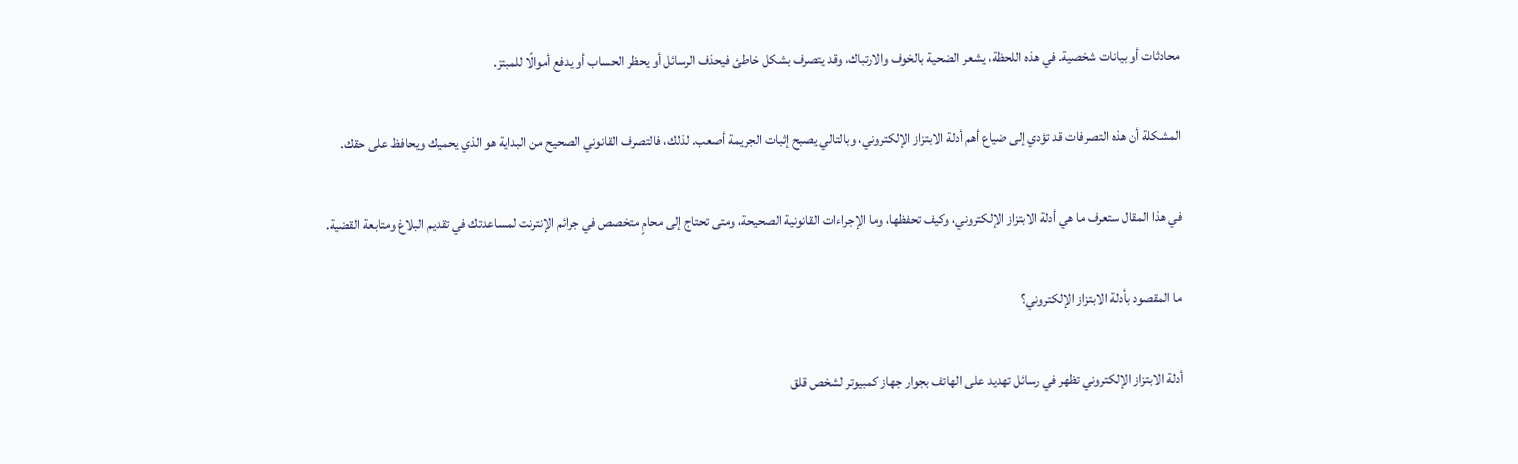محادثات أو بيانات شخصية. في هذه اللحظة، يشعر الضحية بالخوف والارتباك، وقد يتصرف بشكل خاطئ فيحذف الرسائل أو يحظر الحساب أو يدفع أموالًا للمبتز.

المشكلة أن هذه التصرفات قد تؤدي إلى ضياع أهم أدلة الابتزاز الإلكتروني، وبالتالي يصبح إثبات الجريمة أصعب. لذلك، فالتصرف القانوني الصحيح من البداية هو الذي يحميك ويحافظ على حقك.

في هذا المقال ستعرف ما هي أدلة الابتزاز الإلكتروني، وكيف تحفظها، وما الإجراءات القانونية الصحيحة، ومتى تحتاج إلى محامٍ متخصص في جرائم الإنترنت لمساعدتك في تقديم البلاغ ومتابعة القضية.

ما المقصود بأدلة الابتزاز الإلكتروني؟

أدلة الابتزاز الإلكتروني تظهر في رسائل تهديد على الهاتف بجوار جهاز كمبيوتر لشخص قلق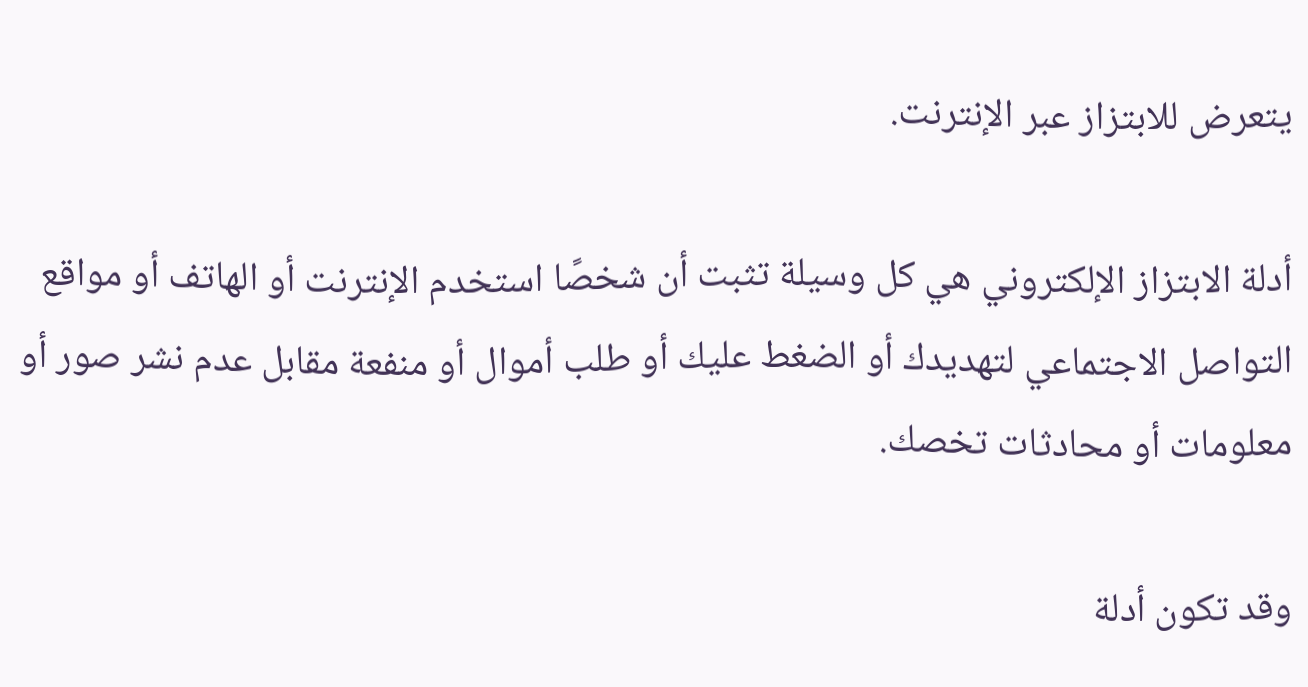يتعرض للابتزاز عبر الإنترنت.

أدلة الابتزاز الإلكتروني هي كل وسيلة تثبت أن شخصًا استخدم الإنترنت أو الهاتف أو مواقع التواصل الاجتماعي لتهديدك أو الضغط عليك أو طلب أموال أو منفعة مقابل عدم نشر صور أو معلومات أو محادثات تخصك.

وقد تكون أدلة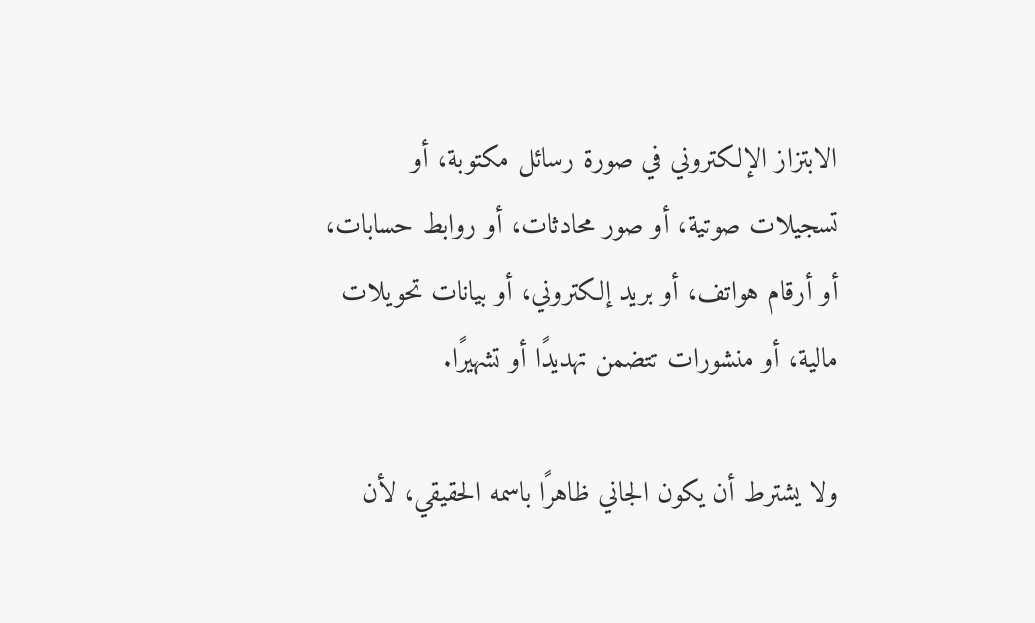الابتزاز الإلكتروني في صورة رسائل مكتوبة، أو تسجيلات صوتية، أو صور محادثات، أو روابط حسابات، أو أرقام هواتف، أو بريد إلكتروني، أو بيانات تحويلات مالية، أو منشورات تتضمن تهديدًا أو تشهيرًا.

ولا يشترط أن يكون الجاني ظاهرًا باسمه الحقيقي، لأن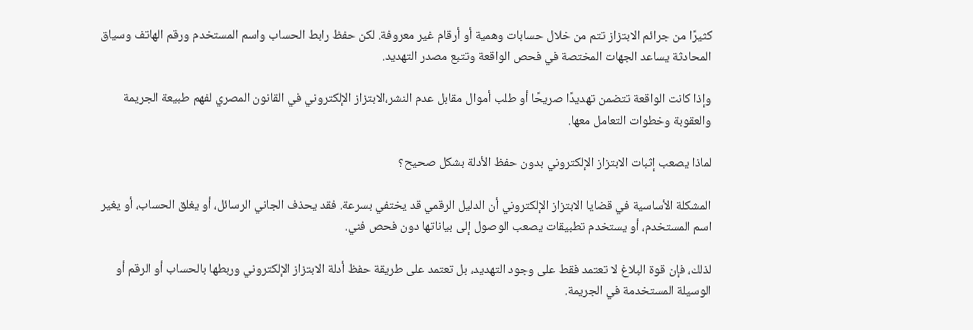كثيرًا من جرائم الابتزاز تتم من خلال حسابات وهمية أو أرقام غير معروفة. لكن حفظ رابط الحساب واسم المستخدم ورقم الهاتف وسياق المحادثة يساعد الجهات المختصة في فحص الواقعة وتتبع مصدر التهديد.

وإذا كانت الواقعة تتضمن تهديدًا صريحًا أو طلب أموال مقابل عدم النشر،الابتزاز الإلكتروني في القانون المصري لفهم طبيعة الجريمة والعقوبة وخطوات التعامل معها.

لماذا يصعب إثبات الابتزاز الإلكتروني بدون حفظ الأدلة بشكل صحيح؟

المشكلة الأساسية في قضايا الابتزاز الإلكتروني أن الدليل الرقمي قد يختفي بسرعة. فقد يحذف الجاني الرسائل، أو يغلق الحساب، أو يغير اسم المستخدم، أو يستخدم تطبيقات يصعب الوصول إلى بياناتها دون فحص فني.

لذلك، فإن قوة البلاغ لا تعتمد فقط على وجود التهديد، بل تعتمد على طريقة حفظ أدلة الابتزاز الإلكتروني وربطها بالحساب أو الرقم أو الوسيلة المستخدمة في الجريمة.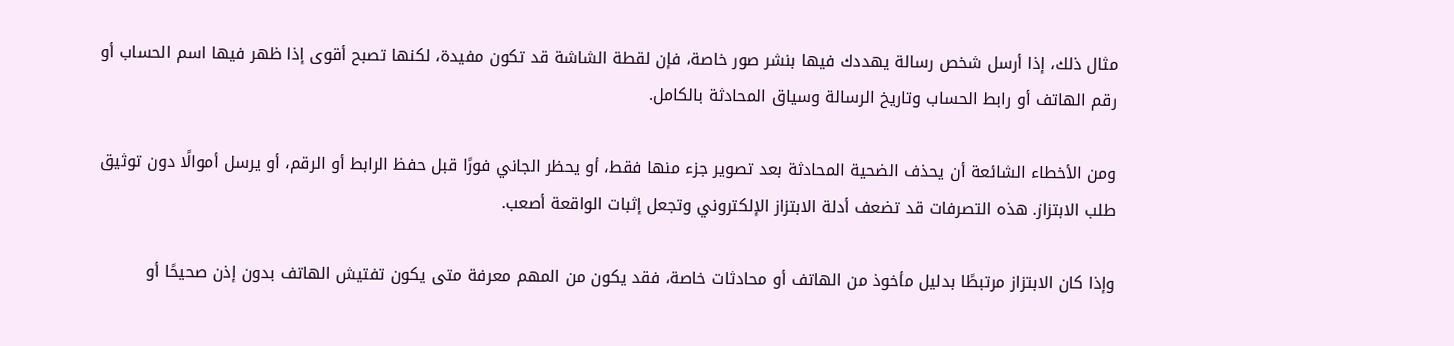مثال ذلك، إذا أرسل شخص رسالة يهددك فيها بنشر صور خاصة، فإن لقطة الشاشة قد تكون مفيدة، لكنها تصبح أقوى إذا ظهر فيها اسم الحساب أو رقم الهاتف أو رابط الحساب وتاريخ الرسالة وسياق المحادثة بالكامل.

ومن الأخطاء الشائعة أن يحذف الضحية المحادثة بعد تصوير جزء منها فقط، أو يحظر الجاني فورًا قبل حفظ الرابط أو الرقم، أو يرسل أموالًا دون توثيق طلب الابتزاز. هذه التصرفات قد تضعف أدلة الابتزاز الإلكتروني وتجعل إثبات الواقعة أصعب.

وإذا كان الابتزاز مرتبطًا بدليل مأخوذ من الهاتف أو محادثات خاصة، فقد يكون من المهم معرفة متى يكون تفتيش الهاتف بدون إذن صحيحًا أو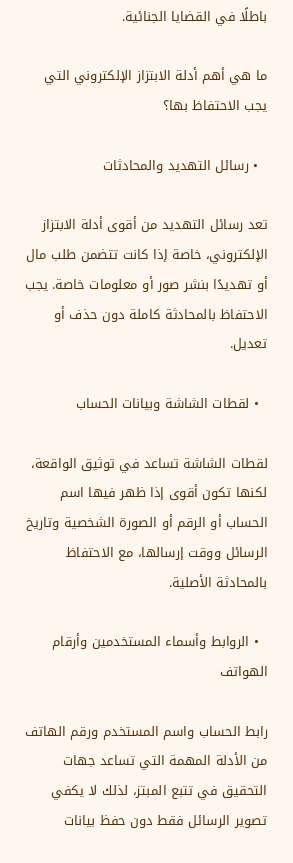باطلًا في القضايا الجنائية.

ما هي أهم أدلة الابتزاز الإلكتروني التي يجب الاحتفاظ بها؟

  • رسائل التهديد والمحادثات

تعد رسائل التهديد من أقوى أدلة الابتزاز الإلكتروني، خاصة إذا كانت تتضمن طلب مال أو تهديدًا بنشر صور أو معلومات خاصة. يجب الاحتفاظ بالمحادثة كاملة دون حذف أو تعديل.

  • لقطات الشاشة وبيانات الحساب

لقطات الشاشة تساعد في توثيق الواقعة، لكنها تكون أقوى إذا ظهر فيها اسم الحساب أو الرقم أو الصورة الشخصية وتاريخ الرسائل ووقت إرسالها، مع الاحتفاظ بالمحادثة الأصلية.

  • الروابط وأسماء المستخدمين وأرقام الهواتف

رابط الحساب واسم المستخدم ورقم الهاتف من الأدلة المهمة التي تساعد جهات التحقيق في تتبع المبتز، لذلك لا يكفي تصوير الرسائل فقط دون حفظ بيانات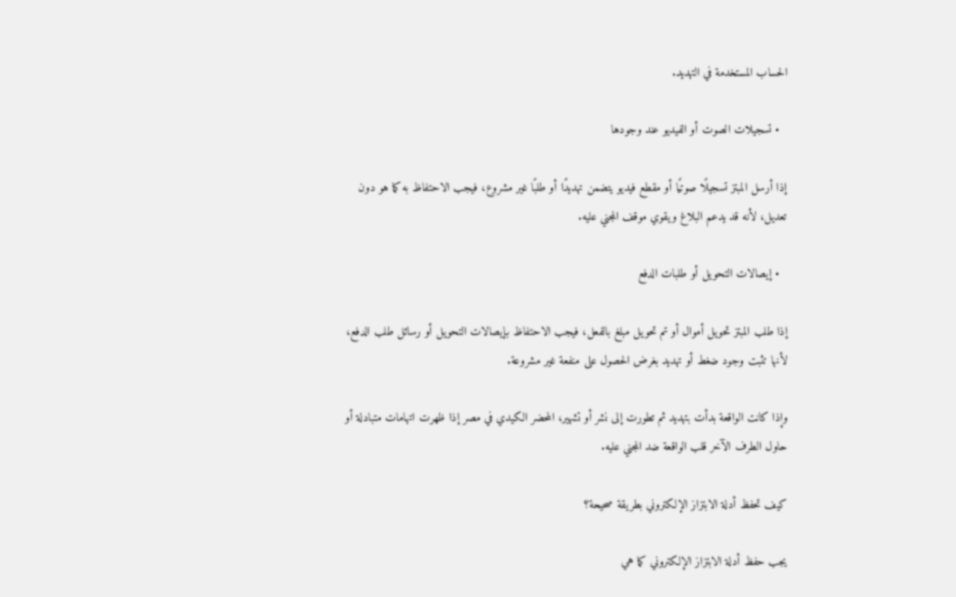الحساب المستخدمة في التهديد.

  • تسجيلات الصوت أو الفيديو عند وجودها

إذا أرسل المبتز تسجيلًا صوتيًا أو مقطع فيديو يتضمن تهديدًا أو طلبًا غير مشروع، فيجب الاحتفاظ به كما هو دون تعديل، لأنه قد يدعم البلاغ ويقوي موقف المجني عليه.

  • إيصالات التحويل أو طلبات الدفع

إذا طلب المبتز تحويل أموال أو تم تحويل مبلغ بالفعل، فيجب الاحتفاظ بإيصالات التحويل أو رسائل طلب الدفع، لأنها تثبت وجود ضغط أو تهديد بغرض الحصول على منفعة غير مشروعة.

وإذا كانت الواقعة بدأت بتهديد ثم تطورت إلى نشر أو تشهير، المحضر الكيدي في مصر إذا ظهرت اتهامات متبادلة أو حاول الطرف الآخر قلب الواقعة ضد المجني عليه.

كيف تحفظ أدلة الابتزاز الإلكتروني بطريقة صحيحة؟

يجب حفظ أدلة الابتزاز الإلكتروني كما هي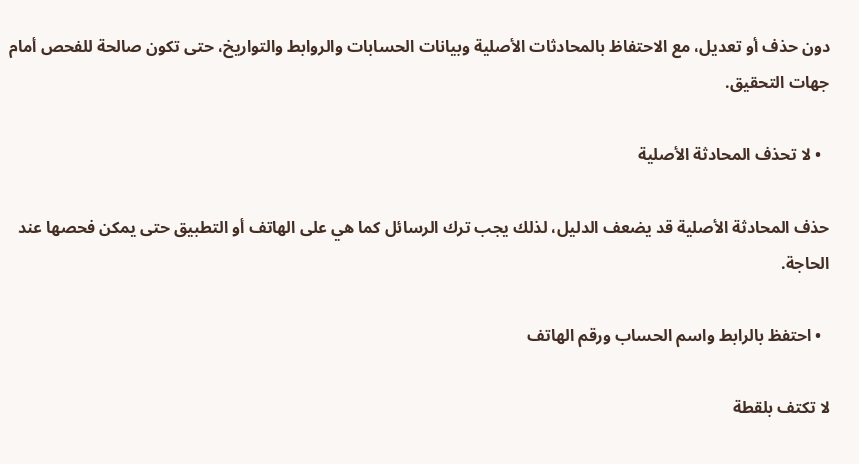دون حذف أو تعديل، مع الاحتفاظ بالمحادثات الأصلية وبيانات الحسابات والروابط والتواريخ، حتى تكون صالحة للفحص أمام جهات التحقيق.

  • لا تحذف المحادثة الأصلية

حذف المحادثة الأصلية قد يضعف الدليل، لذلك يجب ترك الرسائل كما هي على الهاتف أو التطبيق حتى يمكن فحصها عند الحاجة.

  • احتفظ بالرابط واسم الحساب ورقم الهاتف

لا تكتف بلقطة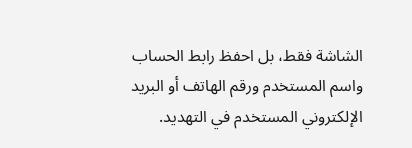الشاشة فقط، بل احفظ رابط الحساب واسم المستخدم ورقم الهاتف أو البريد الإلكتروني المستخدم في التهديد.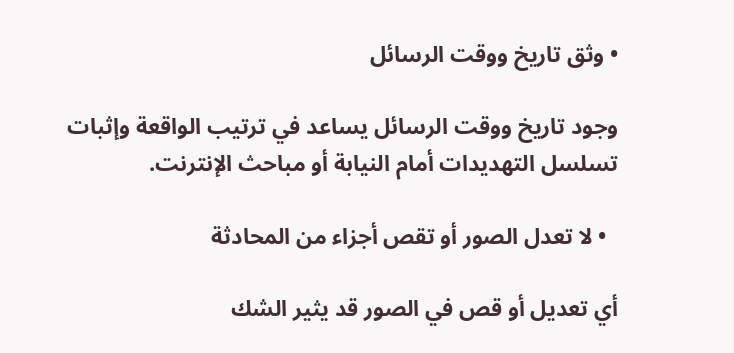• وثق تاريخ ووقت الرسائل

وجود تاريخ ووقت الرسائل يساعد في ترتيب الواقعة وإثبات تسلسل التهديدات أمام النيابة أو مباحث الإنترنت.

  • لا تعدل الصور أو تقص أجزاء من المحادثة

أي تعديل أو قص في الصور قد يثير الشك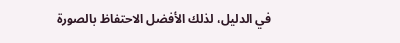في الدليل، لذلك الأفضل الاحتفاظ بالصورة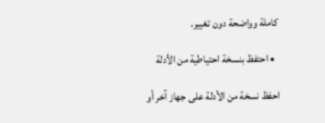كاملة وواضحة دون تغيير.

  • احتفظ بنسخة احتياطية من الأدلة

احفظ نسخة من الأدلة على جهاز آخر أو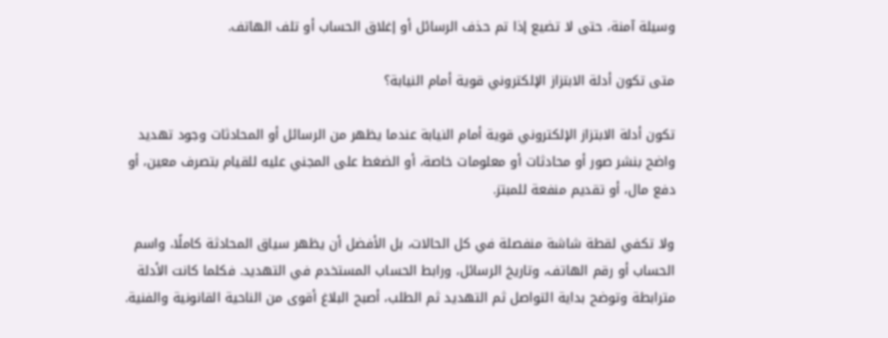وسيلة آمنة، حتى لا تضيع إذا تم حذف الرسائل أو إغلاق الحساب أو تلف الهاتف.

متى تكون أدلة الابتزاز الإلكتروني قوية أمام النيابة؟

تكون أدلة الابتزاز الإلكتروني قوية أمام النيابة عندما يظهر من الرسائل أو المحادثات وجود تهديد واضح بنشر صور أو محادثات أو معلومات خاصة، أو الضغط على المجني عليه للقيام بتصرف معين، أو دفع مال، أو تقديم منفعة للمبتز.

ولا تكفي لقطة شاشة منفصلة في كل الحالات، بل الأفضل أن يظهر سياق المحادثة كاملًا، واسم الحساب أو رقم الهاتف، وتاريخ الرسائل، ورابط الحساب المستخدم في التهديد. فكلما كانت الأدلة مترابطة وتوضح بداية التواصل ثم التهديد ثم الطلب، أصبح البلاغ أقوى من الناحية القانونية والفنية.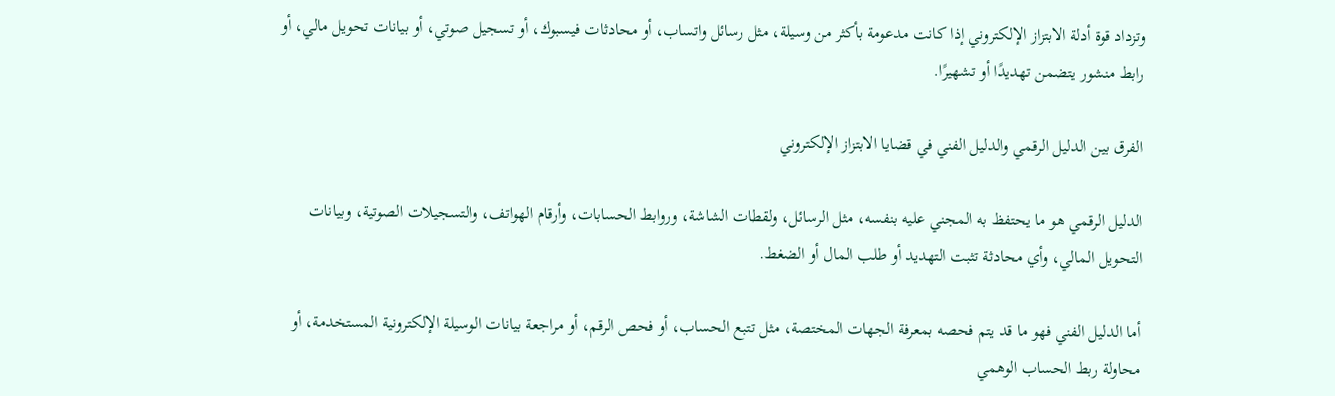وتزداد قوة أدلة الابتزاز الإلكتروني إذا كانت مدعومة بأكثر من وسيلة، مثل رسائل واتساب، أو محادثات فيسبوك، أو تسجيل صوتي، أو بيانات تحويل مالي، أو رابط منشور يتضمن تهديدًا أو تشهيرًا.

الفرق بين الدليل الرقمي والدليل الفني في قضايا الابتزاز الإلكتروني

الدليل الرقمي هو ما يحتفظ به المجني عليه بنفسه، مثل الرسائل، ولقطات الشاشة، وروابط الحسابات، وأرقام الهواتف، والتسجيلات الصوتية، وبيانات التحويل المالي، وأي محادثة تثبت التهديد أو طلب المال أو الضغط.

أما الدليل الفني فهو ما قد يتم فحصه بمعرفة الجهات المختصة، مثل تتبع الحساب، أو فحص الرقم، أو مراجعة بيانات الوسيلة الإلكترونية المستخدمة، أو محاولة ربط الحساب الوهمي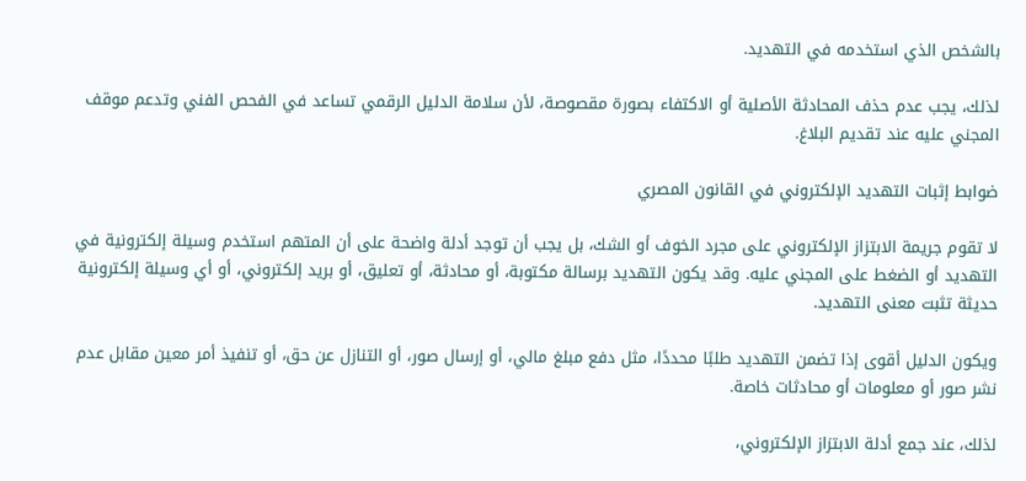بالشخص الذي استخدمه في التهديد.

لذلك، يجب عدم حذف المحادثة الأصلية أو الاكتفاء بصورة مقصوصة، لأن سلامة الدليل الرقمي تساعد في الفحص الفني وتدعم موقف المجني عليه عند تقديم البلاغ.

ضوابط إثبات التهديد الإلكتروني في القانون المصري

لا تقوم جريمة الابتزاز الإلكتروني على مجرد الخوف أو الشك، بل يجب أن توجد أدلة واضحة على أن المتهم استخدم وسيلة إلكترونية في التهديد أو الضغط على المجني عليه. وقد يكون التهديد برسالة مكتوبة، أو محادثة، أو تعليق، أو بريد إلكتروني، أو أي وسيلة إلكترونية حديثة تثبت معنى التهديد.

ويكون الدليل أقوى إذا تضمن التهديد طلبًا محددًا، مثل دفع مبلغ مالي، أو إرسال صور، أو التنازل عن حق، أو تنفيذ أمر معين مقابل عدم نشر صور أو معلومات أو محادثات خاصة.

لذلك، عند جمع أدلة الابتزاز الإلكتروني،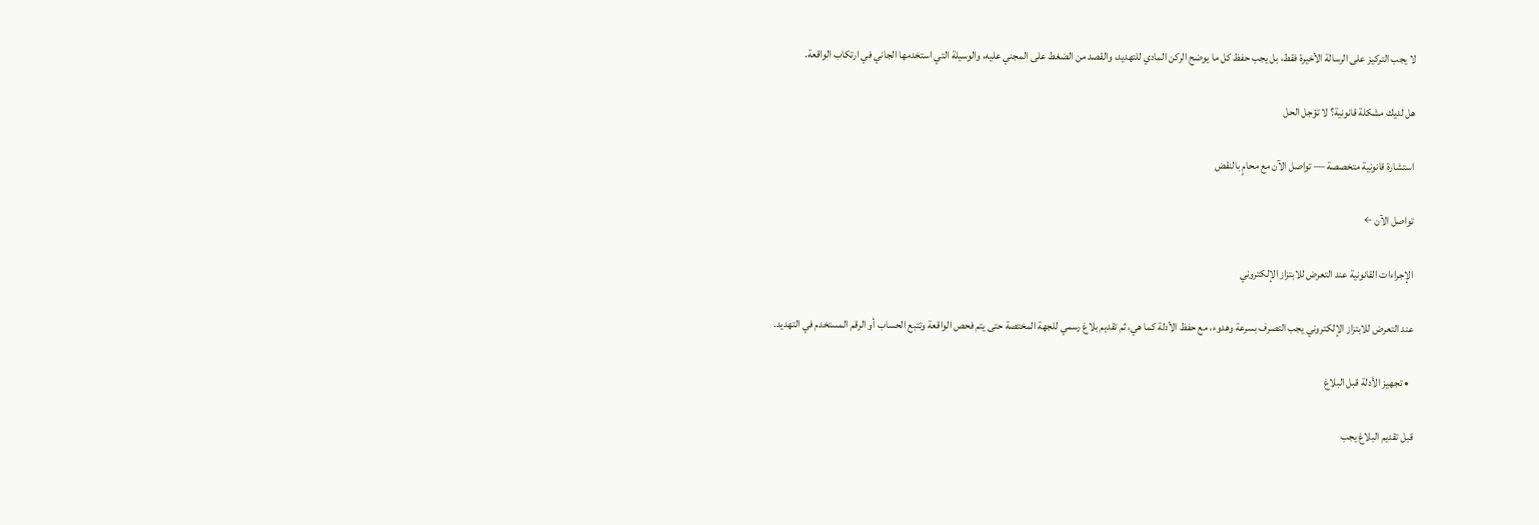لا يجب التركيز على الرسالة الأخيرة فقط، بل يجب حفظ كل ما يوضح الركن المادي للتهديد، والقصد من الضغط على المجني عليه، والوسيلة التي استخدمها الجاني في ارتكاب الواقعة.

هل لديك مشكلة قانونية؟ لا تؤجل الحل

استشارة قانونية متخصصة — تواصل الآن مع محامٍ بالنقض

تواصل الآن ←

الإجراءات القانونية عند التعرض للابتزاز الإلكتروني

عند التعرض للابتزاز الإلكتروني يجب التصرف بسرعة وهدوء، مع حفظ الأدلة كما هي، ثم تقديم بلاغ رسمي للجهة المختصة حتى يتم فحص الواقعة وتتبع الحساب أو الرقم المستخدم في التهديد.

  • تجهيز الأدلة قبل البلاغ

قبل تقديم البلاغ يجب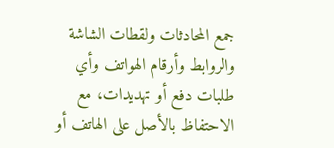جمع المحادثات ولقطات الشاشة والروابط وأرقام الهواتف وأي طلبات دفع أو تهديدات، مع الاحتفاظ بالأصل على الهاتف أو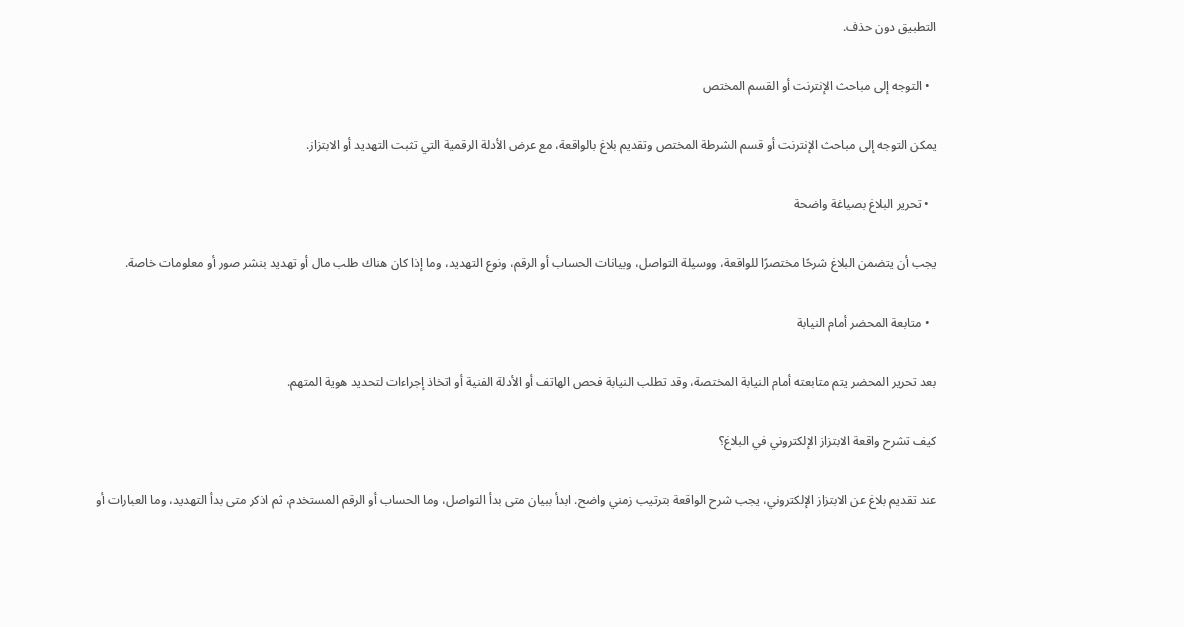التطبيق دون حذف.

  • التوجه إلى مباحث الإنترنت أو القسم المختص

يمكن التوجه إلى مباحث الإنترنت أو قسم الشرطة المختص وتقديم بلاغ بالواقعة، مع عرض الأدلة الرقمية التي تثبت التهديد أو الابتزاز.

  • تحرير البلاغ بصياغة واضحة

يجب أن يتضمن البلاغ شرحًا مختصرًا للواقعة، ووسيلة التواصل، وبيانات الحساب أو الرقم، ونوع التهديد، وما إذا كان هناك طلب مال أو تهديد بنشر صور أو معلومات خاصة.

  • متابعة المحضر أمام النيابة

بعد تحرير المحضر يتم متابعته أمام النيابة المختصة، وقد تطلب النيابة فحص الهاتف أو الأدلة الفنية أو اتخاذ إجراءات لتحديد هوية المتهم.

كيف تشرح واقعة الابتزاز الإلكتروني في البلاغ؟

عند تقديم بلاغ عن الابتزاز الإلكتروني، يجب شرح الواقعة بترتيب زمني واضح. ابدأ ببيان متى بدأ التواصل، وما الحساب أو الرقم المستخدم، ثم اذكر متى بدأ التهديد، وما العبارات أو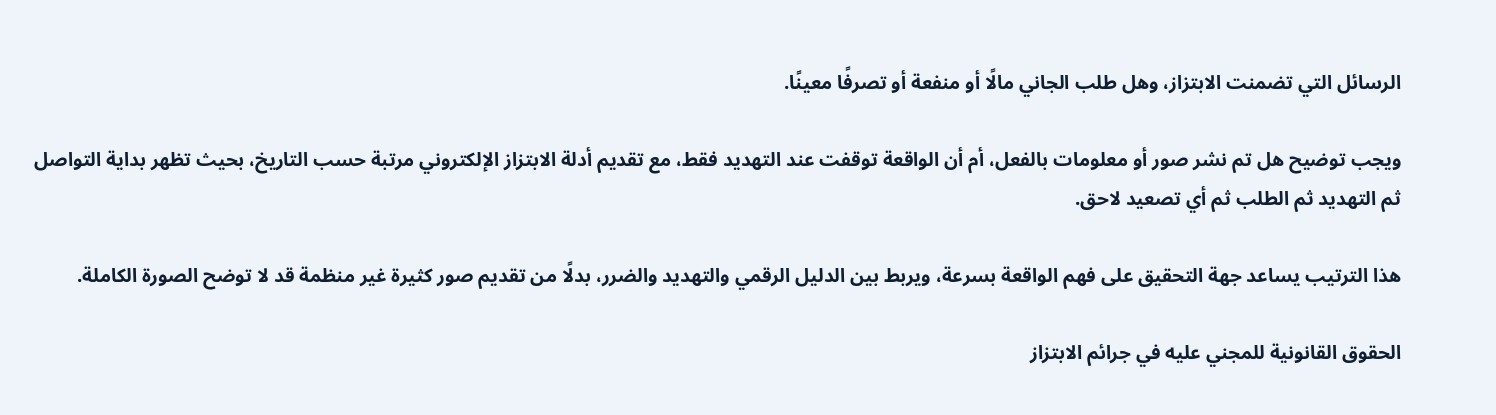الرسائل التي تضمنت الابتزاز، وهل طلب الجاني مالًا أو منفعة أو تصرفًا معينًا.

ويجب توضيح هل تم نشر صور أو معلومات بالفعل، أم أن الواقعة توقفت عند التهديد فقط، مع تقديم أدلة الابتزاز الإلكتروني مرتبة حسب التاريخ، بحيث تظهر بداية التواصل ثم التهديد ثم الطلب ثم أي تصعيد لاحق.

هذا الترتيب يساعد جهة التحقيق على فهم الواقعة بسرعة، ويربط بين الدليل الرقمي والتهديد والضرر، بدلًا من تقديم صور كثيرة غير منظمة قد لا توضح الصورة الكاملة.

الحقوق القانونية للمجني عليه في جرائم الابتزاز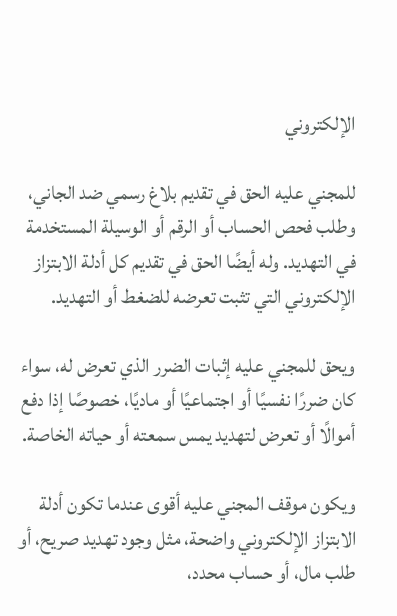الإلكتروني

للمجني عليه الحق في تقديم بلاغ رسمي ضد الجاني، وطلب فحص الحساب أو الرقم أو الوسيلة المستخدمة في التهديد. وله أيضًا الحق في تقديم كل أدلة الابتزاز الإلكتروني التي تثبت تعرضه للضغط أو التهديد.

ويحق للمجني عليه إثبات الضرر الذي تعرض له، سواء كان ضررًا نفسيًا أو اجتماعيًا أو ماديًا، خصوصًا إذا دفع أموالًا أو تعرض لتهديد يمس سمعته أو حياته الخاصة.

ويكون موقف المجني عليه أقوى عندما تكون أدلة الابتزاز الإلكتروني واضحة، مثل وجود تهديد صريح، أو طلب مال، أو حساب محدد،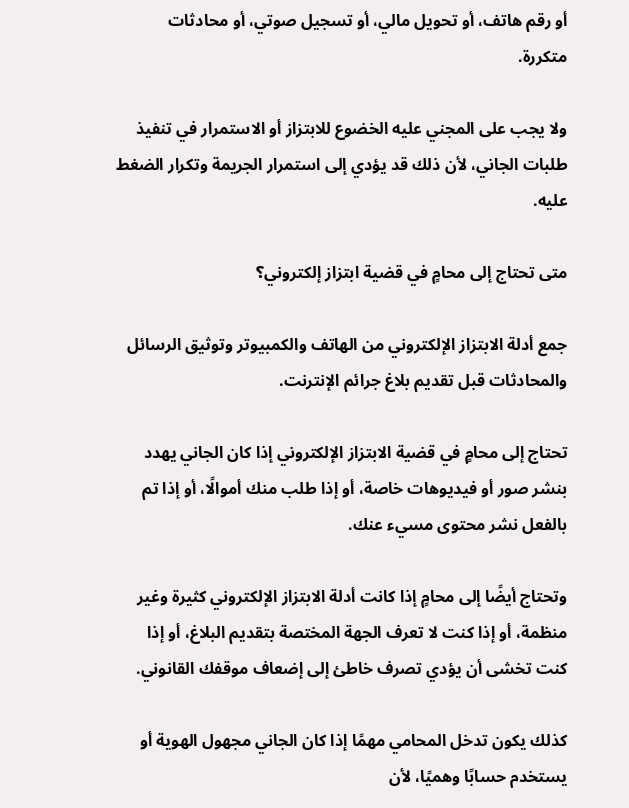أو رقم هاتف، أو تحويل مالي، أو تسجيل صوتي، أو محادثات متكررة.

ولا يجب على المجني عليه الخضوع للابتزاز أو الاستمرار في تنفيذ طلبات الجاني، لأن ذلك قد يؤدي إلى استمرار الجريمة وتكرار الضغط عليه.

متى تحتاج إلى محامٍ في قضية ابتزاز إلكتروني؟

جمع أدلة الابتزاز الإلكتروني من الهاتف والكمبيوتر وتوثيق الرسائل والمحادثات قبل تقديم بلاغ جرائم الإنترنت.

تحتاج إلى محامٍ في قضية الابتزاز الإلكتروني إذا كان الجاني يهدد بنشر صور أو فيديوهات خاصة، أو إذا طلب منك أموالًا، أو إذا تم بالفعل نشر محتوى مسيء عنك.

وتحتاج أيضًا إلى محامٍ إذا كانت أدلة الابتزاز الإلكتروني كثيرة وغير منظمة، أو إذا كنت لا تعرف الجهة المختصة بتقديم البلاغ، أو إذا كنت تخشى أن يؤدي تصرف خاطئ إلى إضعاف موقفك القانوني.

كذلك يكون تدخل المحامي مهمًا إذا كان الجاني مجهول الهوية أو يستخدم حسابًا وهميًا، لأن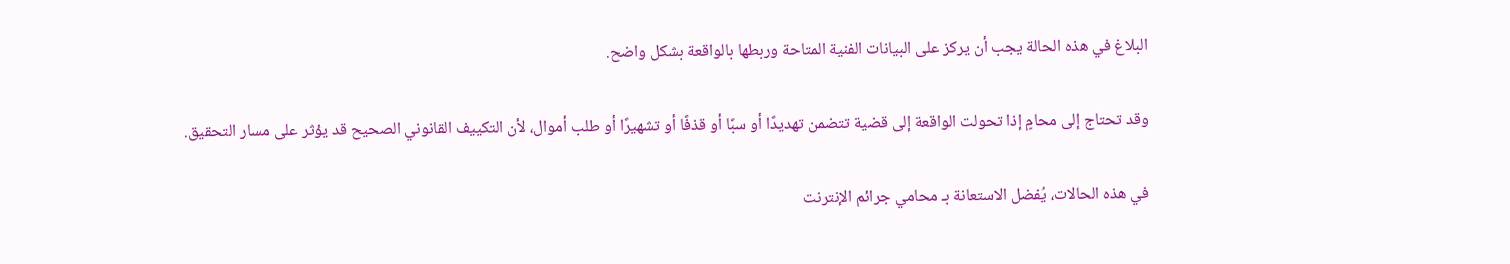البلاغ في هذه الحالة يجب أن يركز على البيانات الفنية المتاحة وربطها بالواقعة بشكل واضح.

وقد تحتاج إلى محامٍ إذا تحولت الواقعة إلى قضية تتضمن تهديدًا أو سبًا أو قذفًا أو تشهيرًا أو طلب أموال، لأن التكييف القانوني الصحيح قد يؤثر على مسار التحقيق.

في هذه الحالات، يُفضل الاستعانة بـ محامي جرائم الإنترنت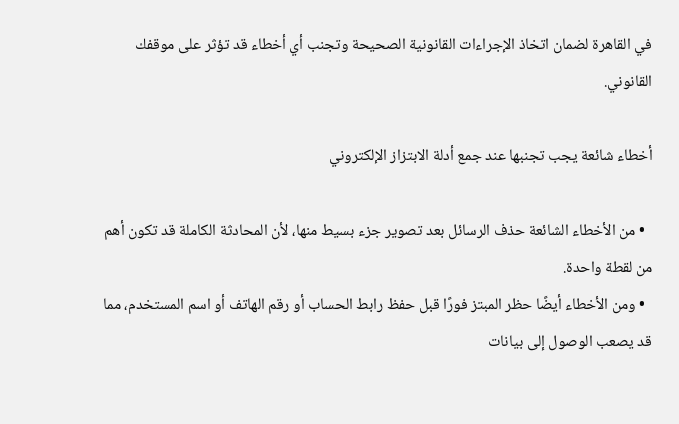في القاهرة لضمان اتخاذ الإجراءات القانونية الصحيحة وتجنب أي أخطاء قد تؤثر على موقفك القانوني.

أخطاء شائعة يجب تجنبها عند جمع أدلة الابتزاز الإلكتروني

  • من الأخطاء الشائعة حذف الرسائل بعد تصوير جزء بسيط منها، لأن المحادثة الكاملة قد تكون أهم من لقطة واحدة.
  • ومن الأخطاء أيضًا حظر المبتز فورًا قبل حفظ رابط الحساب أو رقم الهاتف أو اسم المستخدم، مما قد يصعب الوصول إلى بيانات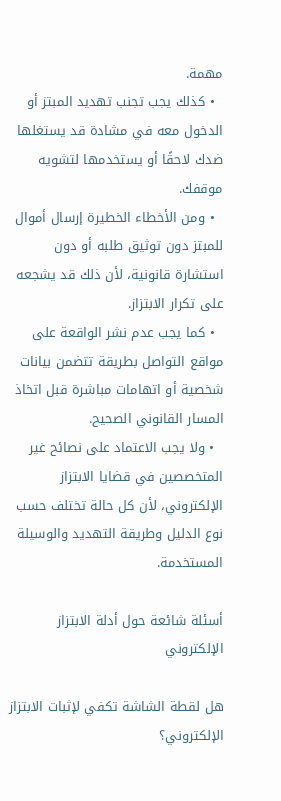مهمة.
  • كذلك يجب تجنب تهديد المبتز أو الدخول معه في مشادة قد يستغلها ضدك لاحقًا أو يستخدمها لتشويه موقفك.
  • ومن الأخطاء الخطيرة إرسال أموال للمبتز دون توثيق طلبه أو دون استشارة قانونية، لأن ذلك قد يشجعه على تكرار الابتزاز.
  • كما يجب عدم نشر الواقعة على مواقع التواصل بطريقة تتضمن بيانات شخصية أو اتهامات مباشرة قبل اتخاذ المسار القانوني الصحيح.
  • ولا يجب الاعتماد على نصائح غير المتخصصين في قضايا الابتزاز الإلكتروني، لأن كل حالة تختلف حسب نوع الدليل وطريقة التهديد والوسيلة المستخدمة.

أسئلة شائعة حول أدلة الابتزاز الإلكتروني

هل لقطة الشاشة تكفي لإثبات الابتزاز الإلكتروني؟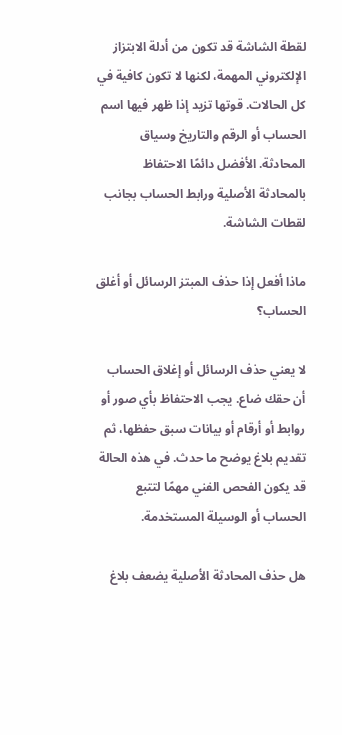لقطة الشاشة قد تكون من أدلة الابتزاز الإلكتروني المهمة، لكنها لا تكون كافية في كل الحالات. قوتها تزيد إذا ظهر فيها اسم الحساب أو الرقم والتاريخ وسياق المحادثة. الأفضل دائمًا الاحتفاظ بالمحادثة الأصلية ورابط الحساب بجانب لقطات الشاشة.

ماذا أفعل إذا حذف المبتز الرسائل أو أغلق الحساب؟

لا يعني حذف الرسائل أو إغلاق الحساب أن حقك ضاع. يجب الاحتفاظ بأي صور أو روابط أو أرقام أو بيانات سبق حفظها، ثم تقديم بلاغ يوضح ما حدث. في هذه الحالة قد يكون الفحص الفني مهمًا لتتبع الحساب أو الوسيلة المستخدمة.

هل حذف المحادثة الأصلية يضعف بلاغ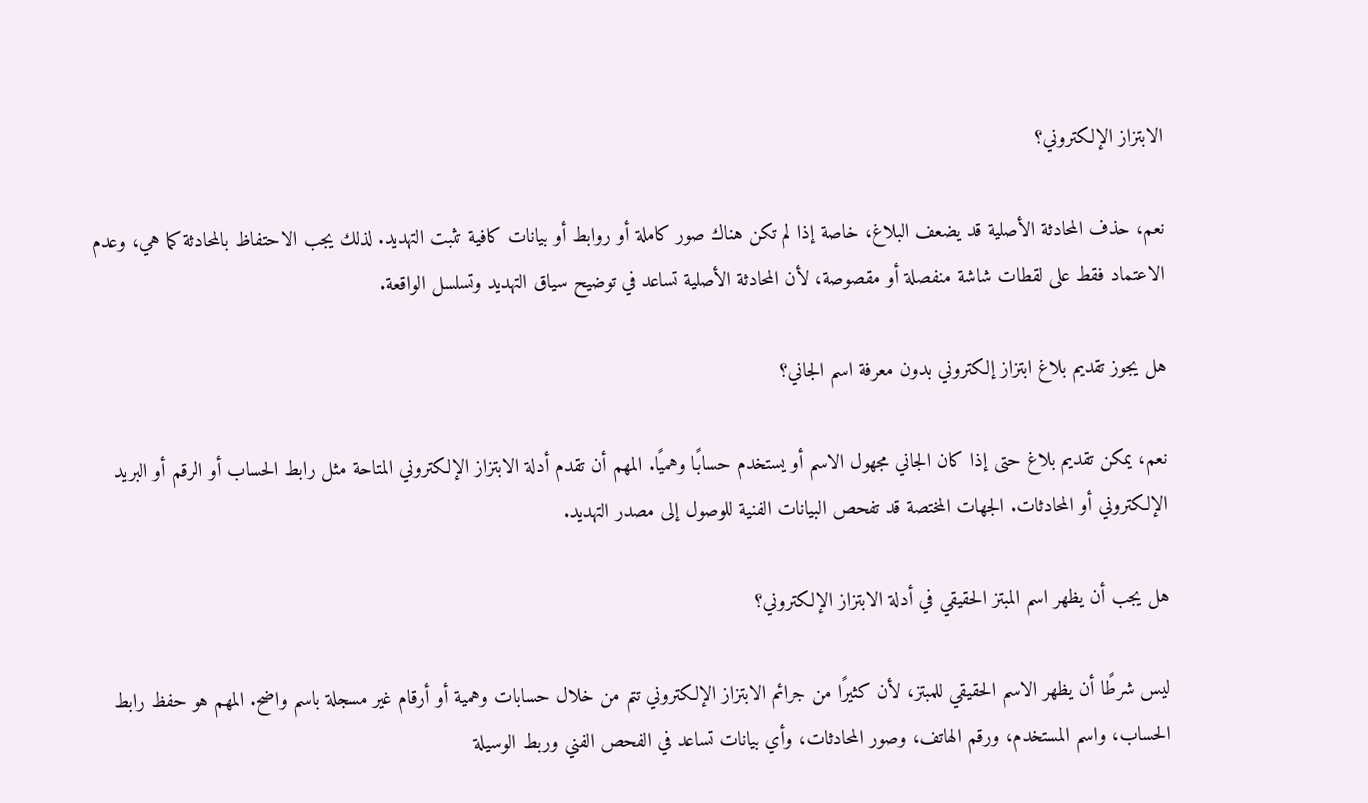الابتزاز الإلكتروني؟

نعم، حذف المحادثة الأصلية قد يضعف البلاغ، خاصة إذا لم تكن هناك صور كاملة أو روابط أو بيانات كافية تثبت التهديد. لذلك يجب الاحتفاظ بالمحادثة كما هي، وعدم الاعتماد فقط على لقطات شاشة منفصلة أو مقصوصة، لأن المحادثة الأصلية تساعد في توضيح سياق التهديد وتسلسل الواقعة.

هل يجوز تقديم بلاغ ابتزاز إلكتروني بدون معرفة اسم الجاني؟

نعم، يمكن تقديم بلاغ حتى إذا كان الجاني مجهول الاسم أو يستخدم حسابًا وهميًا. المهم أن تقدم أدلة الابتزاز الإلكتروني المتاحة مثل رابط الحساب أو الرقم أو البريد الإلكتروني أو المحادثات. الجهات المختصة قد تفحص البيانات الفنية للوصول إلى مصدر التهديد.

هل يجب أن يظهر اسم المبتز الحقيقي في أدلة الابتزاز الإلكتروني؟

ليس شرطًا أن يظهر الاسم الحقيقي للمبتز، لأن كثيرًا من جرائم الابتزاز الإلكتروني تتم من خلال حسابات وهمية أو أرقام غير مسجلة باسم واضح. المهم هو حفظ رابط الحساب، واسم المستخدم، ورقم الهاتف، وصور المحادثات، وأي بيانات تساعد في الفحص الفني وربط الوسيلة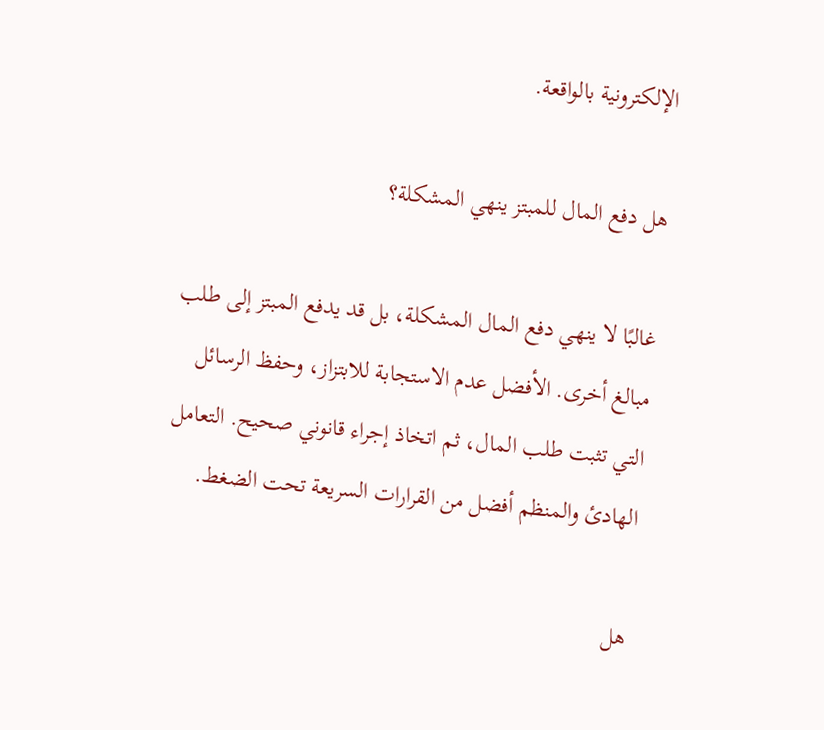الإلكترونية بالواقعة.

هل دفع المال للمبتز ينهي المشكلة؟

غالبًا لا ينهي دفع المال المشكلة، بل قد يدفع المبتز إلى طلب مبالغ أخرى. الأفضل عدم الاستجابة للابتزاز، وحفظ الرسائل التي تثبت طلب المال، ثم اتخاذ إجراء قانوني صحيح. التعامل الهادئ والمنظم أفضل من القرارات السريعة تحت الضغط.

هل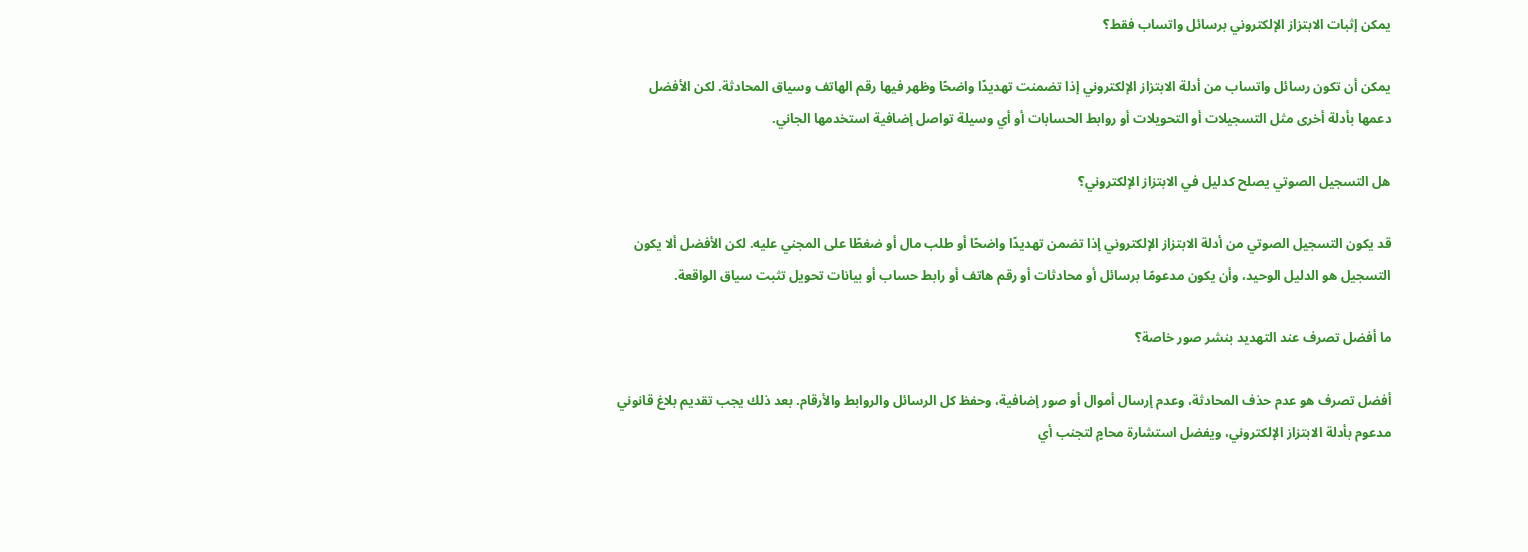يمكن إثبات الابتزاز الإلكتروني برسائل واتساب فقط؟

يمكن أن تكون رسائل واتساب من أدلة الابتزاز الإلكتروني إذا تضمنت تهديدًا واضحًا وظهر فيها رقم الهاتف وسياق المحادثة. لكن الأفضل دعمها بأدلة أخرى مثل التسجيلات أو التحويلات أو روابط الحسابات أو أي وسيلة تواصل إضافية استخدمها الجاني.

هل التسجيل الصوتي يصلح كدليل في الابتزاز الإلكتروني؟

قد يكون التسجيل الصوتي من أدلة الابتزاز الإلكتروني إذا تضمن تهديدًا واضحًا أو طلب مال أو ضغطًا على المجني عليه. لكن الأفضل ألا يكون التسجيل هو الدليل الوحيد، وأن يكون مدعومًا برسائل أو محادثات أو رقم هاتف أو رابط حساب أو بيانات تحويل تثبت سياق الواقعة.

ما أفضل تصرف عند التهديد بنشر صور خاصة؟

أفضل تصرف هو عدم حذف المحادثة، وعدم إرسال أموال أو صور إضافية، وحفظ كل الرسائل والروابط والأرقام. بعد ذلك يجب تقديم بلاغ قانوني مدعوم بأدلة الابتزاز الإلكتروني، ويفضل استشارة محامٍ لتجنب أي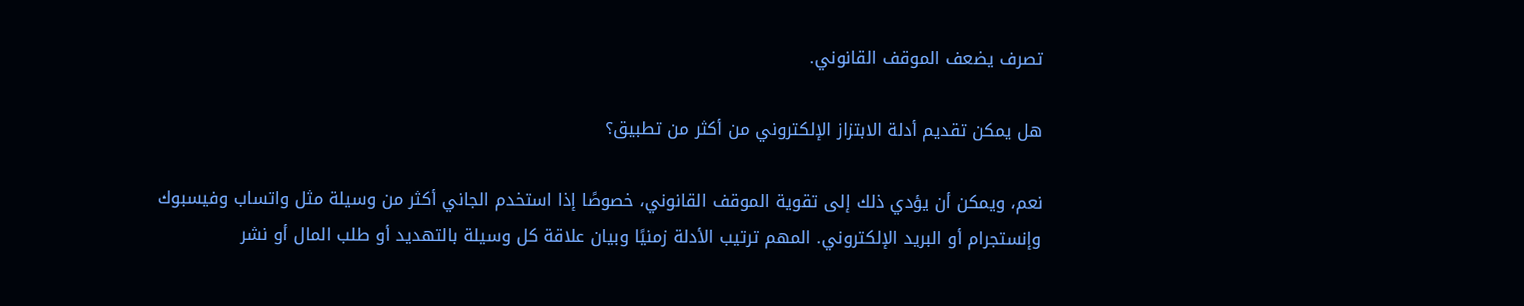تصرف يضعف الموقف القانوني.

هل يمكن تقديم أدلة الابتزاز الإلكتروني من أكثر من تطبيق؟

نعم، ويمكن أن يؤدي ذلك إلى تقوية الموقف القانوني، خصوصًا إذا استخدم الجاني أكثر من وسيلة مثل واتساب وفيسبوك وإنستجرام أو البريد الإلكتروني. المهم ترتيب الأدلة زمنيًا وبيان علاقة كل وسيلة بالتهديد أو طلب المال أو نشر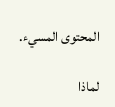المحتوى المسيء.

لماذا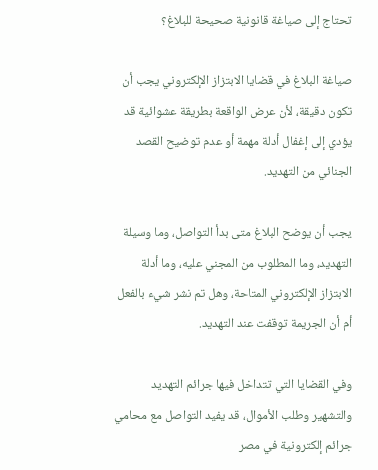تحتاج إلى صياغة قانونية صحيحة للبلاغ؟

صياغة البلاغ في قضايا الابتزاز الإلكتروني يجب أن تكون دقيقة، لأن عرض الواقعة بطريقة عشوائية قد يؤدي إلى إغفال أدلة مهمة أو عدم توضيح القصد الجنائي من التهديد.

يجب أن يوضح البلاغ متى بدأ التواصل، وما وسيلة التهديد، وما المطلوب من المجني عليه، وما أدلة الابتزاز الإلكتروني المتاحة، وهل تم نشر شيء بالفعل أم أن الجريمة توقفت عند التهديد.

وفي القضايا التي تتداخل فيها جرائم التهديد والتشهير وطلب الأموال، قد يفيد التواصل مع محامي جرائم إلكترونية في مصر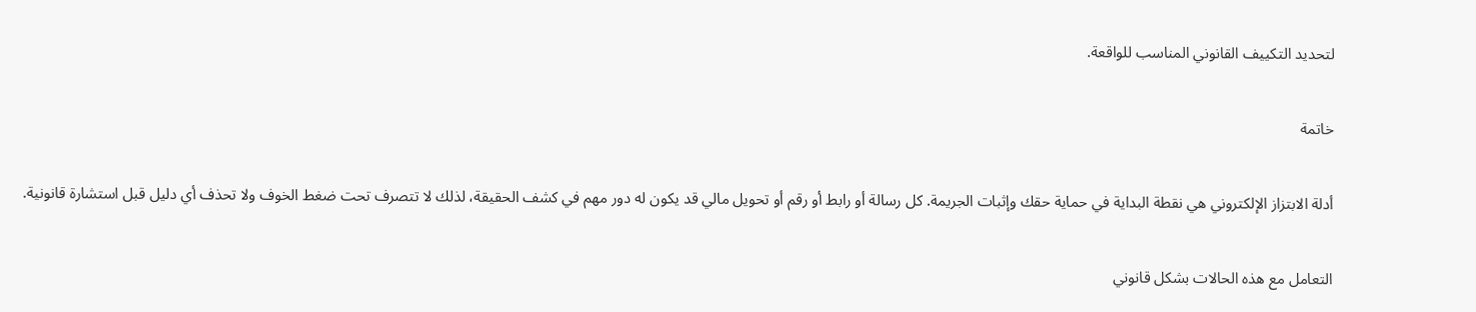لتحديد التكييف القانوني المناسب للواقعة.

خاتمة

أدلة الابتزاز الإلكتروني هي نقطة البداية في حماية حقك وإثبات الجريمة. كل رسالة أو رابط أو رقم أو تحويل مالي قد يكون له دور مهم في كشف الحقيقة، لذلك لا تتصرف تحت ضغط الخوف ولا تحذف أي دليل قبل استشارة قانونية.

التعامل مع هذه الحالات بشكل قانوني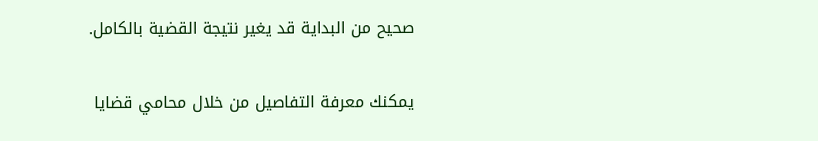صحيح من البداية قد يغير نتيجة القضية بالكامل.

يمكنك معرفة التفاصيل من خلال محامي قضايا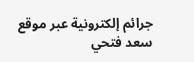جرائم إلكترونية عبر موقع سعد فتحي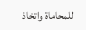للمحاماة واتخاذ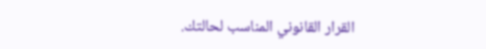القرار القانوني المناسب لحالتك.